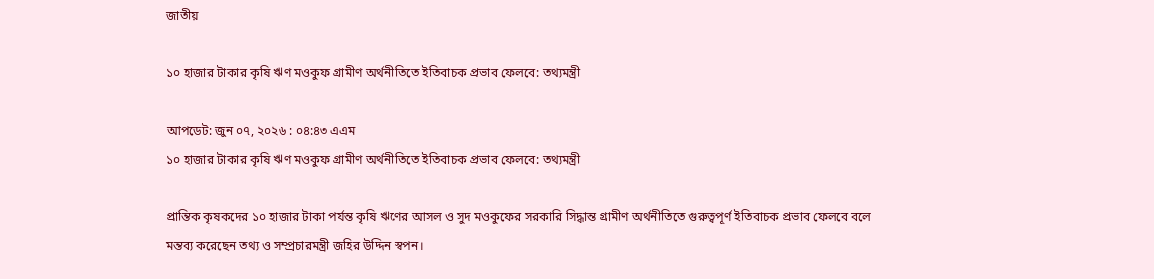জাতীয়

১০ হাজার টাকার কৃষি ঋণ মওকুফ গ্রামীণ অর্থনীতিতে ইতিবাচক প্রভাব ফেলবে: তথ্যমন্ত্রী

আপডেট: জুন ০৭, ২০২৬ : ০৪:৪৩ এএম
১০ হাজার টাকার কৃষি ঋণ মওকুফ গ্রামীণ অর্থনীতিতে ইতিবাচক প্রভাব ফেলবে: তথ্যমন্ত্রী

প্রান্তিক কৃষকদের ১০ হাজার টাকা পর্যন্ত কৃষি ঋণের আসল ও সুদ মওকুফের সরকারি সিদ্ধান্ত গ্রামীণ অর্থনীতিতে গুরুত্বপূর্ণ ইতিবাচক প্রভাব ফেলবে বলে মন্তব্য করেছেন তথ্য ও সম্প্রচারমন্ত্রী জহির উদ্দিন স্বপন।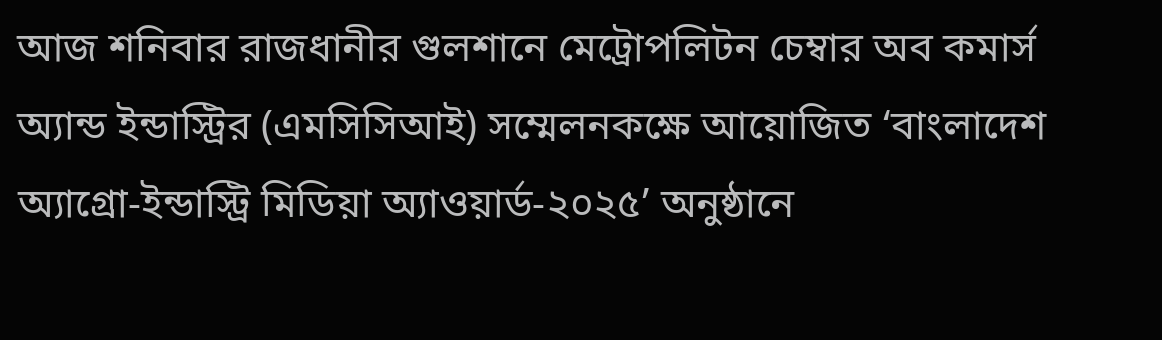আজ শনিবার রাজধানীর গুলশানে মেট্রোপলিটন চেম্বার অব কমার্স অ্যান্ড ইন্ডাস্ট্রির (এমসিসিআই) সম্মেলনকক্ষে আয়োজিত ‘বাংলাদেশ অ্যাগ্রো-ইন্ডাস্ট্রি মিডিয়া অ্যাওয়ার্ড-২০২৫’ অনুষ্ঠানে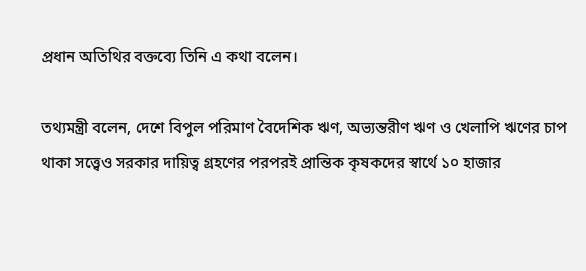প্রধান অতিথির বক্তব্যে তিনি এ কথা বলেন।

তথ্যমন্ত্রী বলেন, দেশে বিপুল পরিমাণ বৈদেশিক ঋণ, অভ্যন্তরীণ ঋণ ও খেলাপি ঋণের চাপ থাকা সত্ত্বেও সরকার দায়িত্ব গ্রহণের পরপরই প্রান্তিক কৃষকদের স্বার্থে ১০ হাজার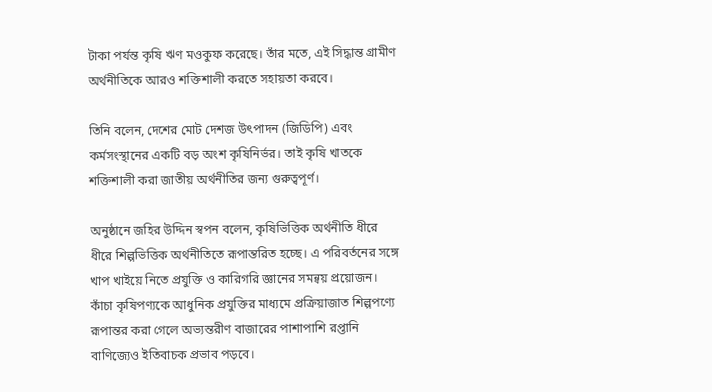টাকা পর্যন্ত কৃষি ঋণ মওকুফ করেছে। তাঁর মতে, এই সিদ্ধান্ত গ্রামীণ অর্থনীতিকে আরও শক্তিশালী করতে সহায়তা করবে।

তিনি বলেন, দেশের মোট দেশজ উৎপাদন (জিডিপি) এবং কর্মসংস্থানের একটি বড় অংশ কৃষিনির্ভর। তাই কৃষি খাতকে শক্তিশালী করা জাতীয় অর্থনীতির জন্য গুরুত্বপূর্ণ।

অনুষ্ঠানে জহির উদ্দিন স্বপন বলেন, কৃষিভিত্তিক অর্থনীতি ধীরে ধীরে শিল্পভিত্তিক অর্থনীতিতে রূপান্তরিত হচ্ছে। এ পরিবর্তনের সঙ্গে খাপ খাইয়ে নিতে প্রযুক্তি ও কারিগরি জ্ঞানের সমন্বয় প্রয়োজন। কাঁচা কৃষিপণ্যকে আধুনিক প্রযুক্তির মাধ্যমে প্রক্রিয়াজাত শিল্পপণ্যে রূপান্তর করা গেলে অভ্যন্তরীণ বাজারের পাশাপাশি রপ্তানি বাণিজ্যেও ইতিবাচক প্রভাব পড়বে।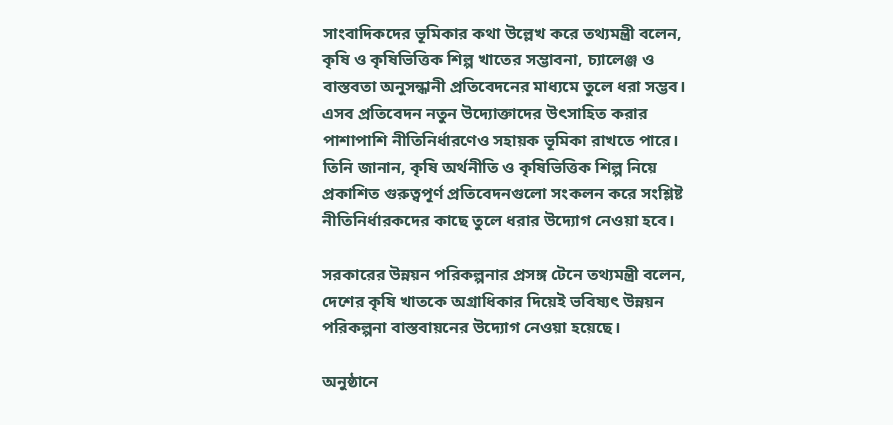সাংবাদিকদের ভূমিকার কথা উল্লেখ করে তথ্যমন্ত্রী বলেন, কৃষি ও কৃষিভিত্তিক শিল্প খাতের সম্ভাবনা, চ্যালেঞ্জ ও বাস্তবতা অনুসন্ধানী প্রতিবেদনের মাধ্যমে তুলে ধরা সম্ভব। এসব প্রতিবেদন নতুন উদ্যোক্তাদের উৎসাহিত করার পাশাপাশি নীতিনির্ধারণেও সহায়ক ভূমিকা রাখতে পারে। তিনি জানান, কৃষি অর্থনীতি ও কৃষিভিত্তিক শিল্প নিয়ে প্রকাশিত গুরুত্বপূর্ণ প্রতিবেদনগুলো সংকলন করে সংশ্লিষ্ট নীতিনির্ধারকদের কাছে তুলে ধরার উদ্যোগ নেওয়া হবে।

সরকারের উন্নয়ন পরিকল্পনার প্রসঙ্গ টেনে তথ্যমন্ত্রী বলেন, দেশের কৃষি খাতকে অগ্রাধিকার দিয়েই ভবিষ্যৎ উন্নয়ন পরিকল্পনা বাস্তবায়নের উদ্যোগ নেওয়া হয়েছে।

অনুষ্ঠানে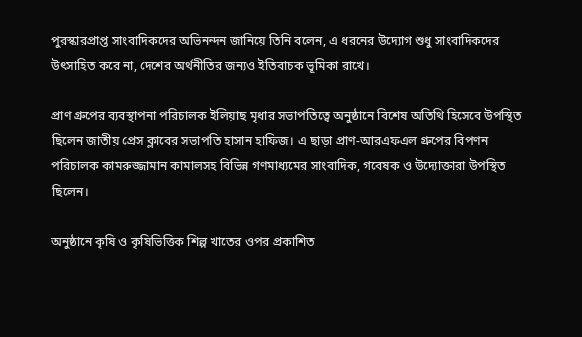পুরস্কারপ্রাপ্ত সাংবাদিকদের অভিনন্দন জানিয়ে তিনি বলেন, এ ধরনের উদ্যোগ শুধু সাংবাদিকদের উৎসাহিত করে না, দেশের অর্থনীতির জন্যও ইতিবাচক ভূমিকা রাখে।

প্রাণ গ্রুপের ব্যবস্থাপনা পরিচালক ইলিয়াছ মৃধার সভাপতিত্বে অনুষ্ঠানে বিশেষ অতিথি হিসেবে উপস্থিত ছিলেন জাতীয় প্রেস ক্লাবের সভাপতি হাসান হাফিজ। এ ছাড়া প্রাণ-আরএফএল গ্রুপের বিপণন পরিচালক কামরুজ্জামান কামালসহ বিভিন্ন গণমাধ্যমের সাংবাদিক, গবেষক ও উদ্যোক্তারা উপস্থিত ছিলেন।

অনুষ্ঠানে কৃষি ও কৃষিভিত্তিক শিল্প খাতের ওপর প্রকাশিত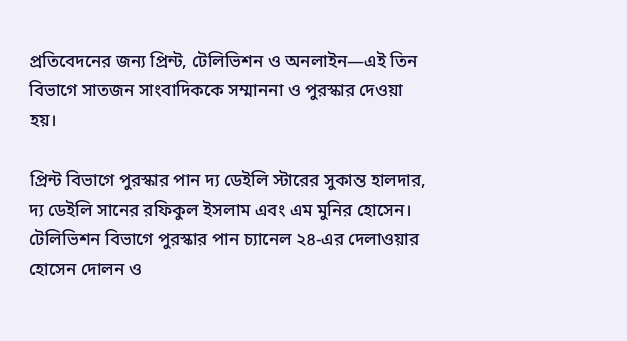প্রতিবেদনের জন্য প্রিন্ট, টেলিভিশন ও অনলাইন—এই তিন বিভাগে সাতজন সাংবাদিককে সম্মাননা ও পুরস্কার দেওয়া হয়।

প্রিন্ট বিভাগে পুরস্কার পান দ্য ডেইলি স্টারের সুকান্ত হালদার, দ্য ডেইলি সানের রফিকুল ইসলাম এবং এম মুনির হোসেন। টেলিভিশন বিভাগে পুরস্কার পান চ্যানেল ২৪-এর দেলাওয়ার হোসেন দোলন ও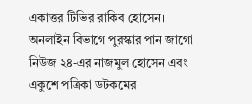একাত্তর টিভির রাকিব হোসেন। অনলাইন বিভাগে পুরস্কার পান জাগো নিউজ ২৪-এর নাজমুল হোসেন এবং একুশে পত্রিকা ডটকমের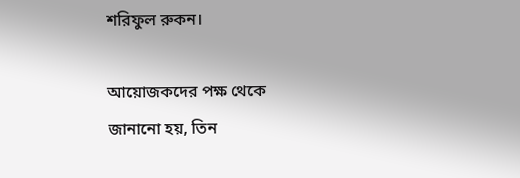শরিফুল রুকন।

আয়োজকদের পক্ষ থেকে জানানো হয়, তিন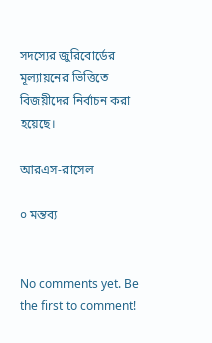সদস্যের জুরিবোর্ডের মূল্যায়নের ভিত্তিতে বিজয়ীদের নির্বাচন করা হয়েছে।

আরএস-রাসেল

০ মন্তব্য


No comments yet. Be the first to comment!